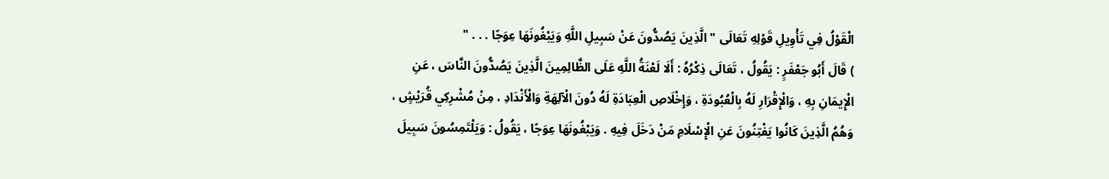الْقَوْلُ فِي تَأْوِيلِ قَوْلِهِ تَعَالَى " الَّذِينَ يَصُدُّونَ عَنْ سَبِيلِ اللَّهِ وَيَبْغُونَهَا عِوَجًا . . . "
) قَالَ أَبُو جَعْفَرٍ : يَقُولُ ، تَعَالَى ذِكْرُهُ : أَلَا لَعْنَةُ اللَّهِ عَلَى الظَّالِمِينَ الَّذِينَ يَصُدُّونَ النَّاسَ ، عَنِ الْإِيمَانِ بِهِ ، وَالْإِقْرَارِ لَهُ بِالْعُبُودَةِ ، وَإِخْلَاصِ الْعِبَادَةِ لَهُ دُونَ الْآلِهَةِ وَالْأَنْدَادِ ، مِنْ مُشْرِكِي قُرَيْشٍ ، وَهُمُ الَّذِينَ كَانُوا يَفْتِنُونَ عَنِ الْإِسْلَامِ مَنْ دَخَلَ فِيهِ . وَيَبْغُونَهَا عِوَجًا ، يَقُولُ : وَيَلْتَمِسُونَ سَبِيلَ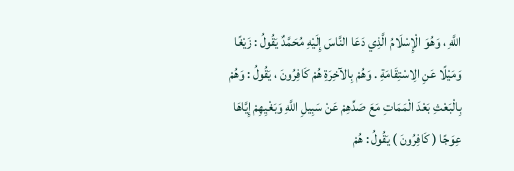اللَّهِ ، وَهُوَ الْإِسْلَامُ الَّذِي دَعَا النَّاسَ إِلَيْهِ مُحَمَّدٌ يَقُولُ : زَيْغًا وَمَيْلًا عَنِ الِاسْتِقَامَةِ . وَهُمْ بِالآخِرَةِ هُمْ كَافِرُونَ ، يَقُولُ : وَهُمْ بِالْبَعْثِ بَعْدَ الْمَمَاتِ مَعَ صَدِّهِمْ عَنْ سَبِيلِ اللَّهِ وَبَغْيِهِمْ إِيَّاهَا عِوَجًا ( كَافِرُونَ ) يَقُولُ : هُمْ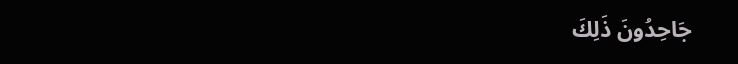جَاحِدُونَ ذَلِكَ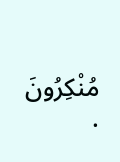مُنْكِرُونَ .